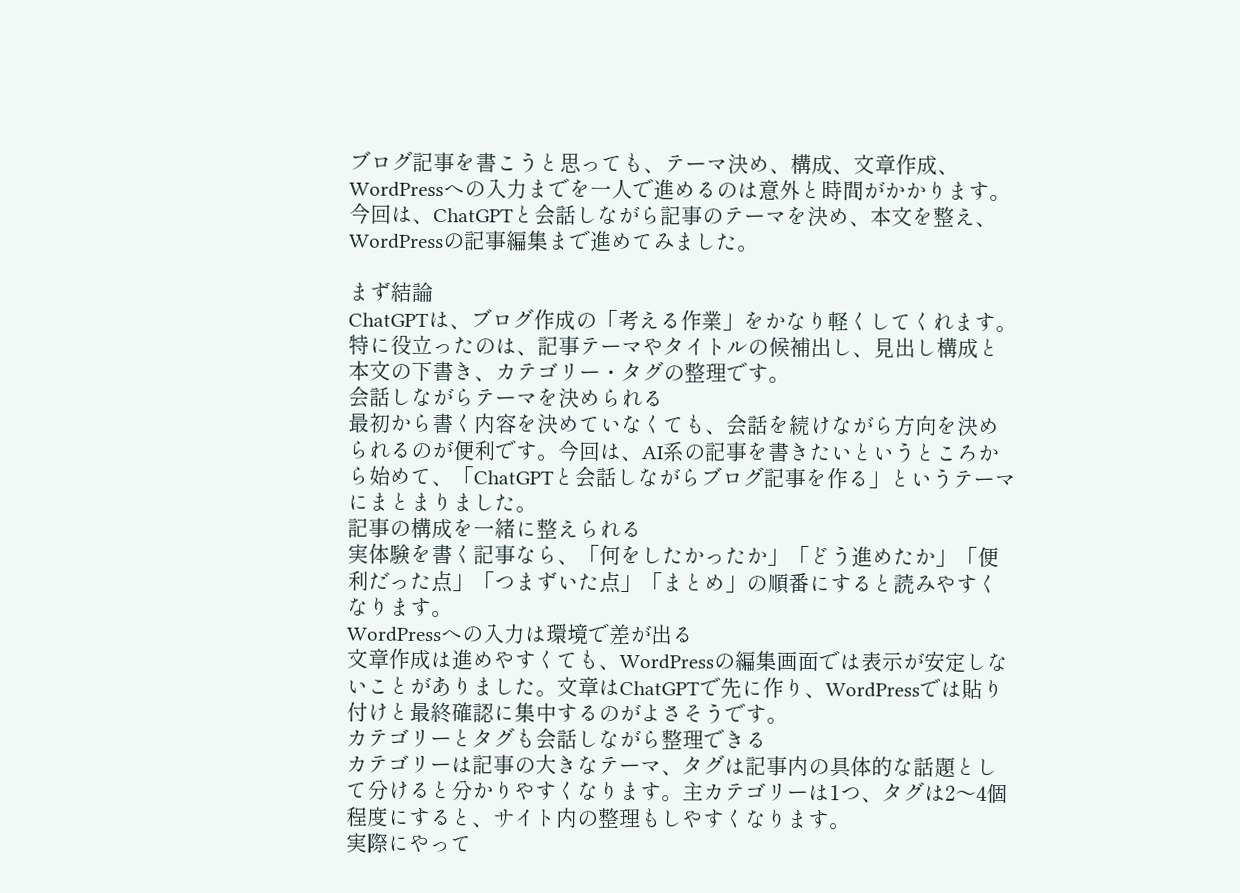ブログ記事を書こうと思っても、テーマ決め、構成、文章作成、WordPressへの入力までを一人で進めるのは意外と時間がかかります。今回は、ChatGPTと会話しながら記事のテーマを決め、本文を整え、WordPressの記事編集まで進めてみました。

まず結論
ChatGPTは、ブログ作成の「考える作業」をかなり軽くしてくれます。特に役立ったのは、記事テーマやタイトルの候補出し、見出し構成と本文の下書き、カテゴリー・タグの整理です。
会話しながらテーマを決められる
最初から書く内容を決めていなくても、会話を続けながら方向を決められるのが便利です。今回は、AI系の記事を書きたいというところから始めて、「ChatGPTと会話しながらブログ記事を作る」というテーマにまとまりました。
記事の構成を一緒に整えられる
実体験を書く記事なら、「何をしたかったか」「どう進めたか」「便利だった点」「つまずいた点」「まとめ」の順番にすると読みやすくなります。
WordPressへの入力は環境で差が出る
文章作成は進めやすくても、WordPressの編集画面では表示が安定しないことがありました。文章はChatGPTで先に作り、WordPressでは貼り付けと最終確認に集中するのがよさそうです。
カテゴリーとタグも会話しながら整理できる
カテゴリーは記事の大きなテーマ、タグは記事内の具体的な話題として分けると分かりやすくなります。主カテゴリーは1つ、タグは2〜4個程度にすると、サイト内の整理もしやすくなります。
実際にやって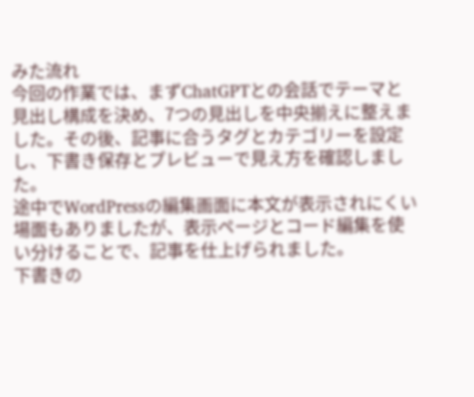みた流れ
今回の作業では、まずChatGPTとの会話でテーマと見出し構成を決め、7つの見出しを中央揃えに整えました。その後、記事に合うタグとカテゴリーを設定し、下書き保存とプレビューで見え方を確認しました。
途中でWordPressの編集画面に本文が表示されにくい場面もありましたが、表示ページとコード編集を使い分けることで、記事を仕上げられました。
下書きの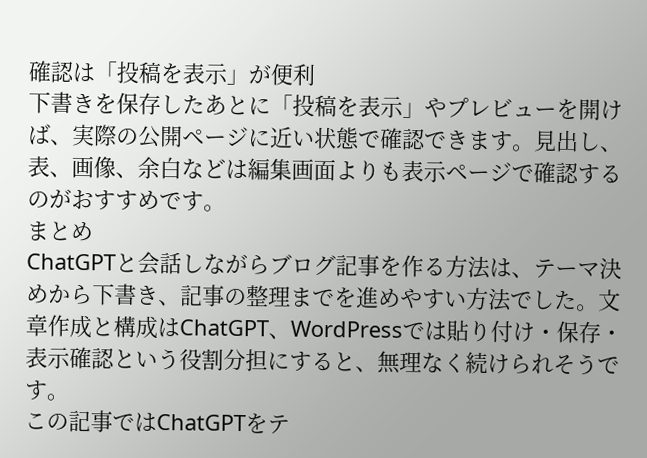確認は「投稿を表示」が便利
下書きを保存したあとに「投稿を表示」やプレビューを開けば、実際の公開ページに近い状態で確認できます。見出し、表、画像、余白などは編集画面よりも表示ページで確認するのがおすすめです。
まとめ
ChatGPTと会話しながらブログ記事を作る方法は、テーマ決めから下書き、記事の整理までを進めやすい方法でした。文章作成と構成はChatGPT、WordPressでは貼り付け・保存・表示確認という役割分担にすると、無理なく続けられそうです。
この記事ではChatGPTをテ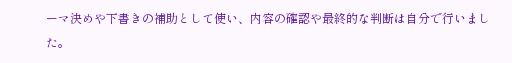ーマ決めや下書きの補助として使い、内容の確認や最終的な判断は自分で行いました。